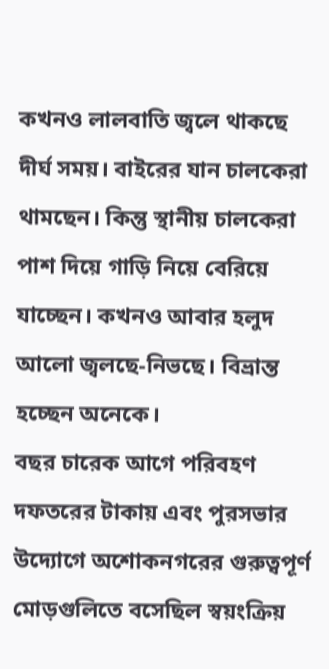কখনও লালবাতি জ্বলে থাকছে দীর্ঘ সময়। বাইরের যান চালকেরা থামছেন। কিন্তু স্থানীয় চালকেরা পাশ দিয়ে গাড়ি নিয়ে বেরিয়ে যাচ্ছেন। কখনও আবার হলুদ আলো জ্বলছে-নিভছে। বিভ্রান্ত হচ্ছেন অনেকে।
বছর চারেক আগে পরিবহণ দফতরের টাকায় এবং পুরসভার উদ্যোগে অশোকনগরের গুরুত্বপূর্ণ মোড়গুলিতে বসেছিল স্বয়ংক্রিয়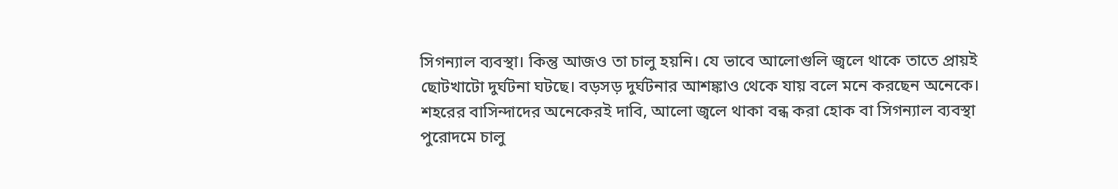সিগন্যাল ব্যবস্থা। কিন্তু আজও তা চালু হয়নি। যে ভাবে আলোগুলি জ্বলে থাকে তাতে প্রায়ই ছোটখাটো দুর্ঘটনা ঘটছে। বড়সড় দুর্ঘটনার আশঙ্কাও থেকে যায় বলে মনে করছেন অনেকে। শহরের বাসিন্দাদের অনেকেরই দাবি, আলো জ্বলে থাকা বন্ধ করা হোক বা সিগন্যাল ব্যবস্থা পুরোদমে চালু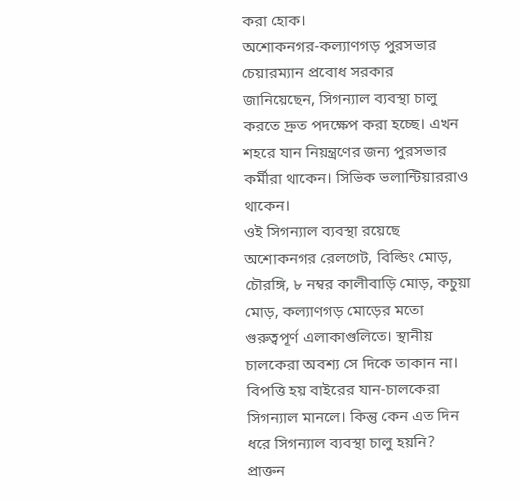করা হোক।
অশোকনগর-কল্যাণগড় পুরসভার চেয়ারম্যান প্রবোধ সরকার জানিয়েছেন, সিগন্যাল ব্যবস্থা চালু করতে দ্রুত পদক্ষেপ করা হচ্ছে। এখন শহরে যান নিয়ন্ত্রণের জন্য পুরসভার কর্মীরা থাকেন। সিভিক ভলান্টিয়াররাও থাকেন।
ওই সিগন্যাল ব্যবস্থা রয়েছে অশোকনগর রেলগেট, বিল্ডিং মোড়, চৌরঙ্গি, ৮ নম্বর কালীবাড়ি মোড়, কচুয়া মোড়, কল্যাণগড় মোড়ের মতো গুরুত্বপূর্ণ এলাকাগুলিতে। স্থানীয় চালকেরা অবশ্য সে দিকে তাকান না। বিপত্তি হয় বাইরের যান-চালকেরা সিগন্যাল মানলে। কিন্তু কেন এত দিন ধরে সিগন্যাল ব্যবস্থা চালু হয়নি?
প্রাক্তন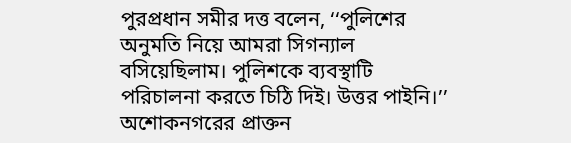পুরপ্রধান সমীর দত্ত বলেন, ‘‘পুলিশের অনুমতি নিয়ে আমরা সিগন্যাল বসিয়েছিলাম। পুলিশকে ব্যবস্থাটি পরিচালনা করতে চিঠি দিই। উত্তর পাইনি।’’ অশোকনগরের প্রাক্তন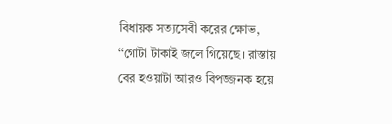বিধায়ক সত্যসেবী করের ক্ষোভ, ‘‘গোটা টাকাই জলে গিয়েছে। রাস্তায় বের হওয়াটা আরও বিপজ্জনক হয়ে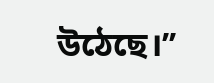উঠেছে।’’